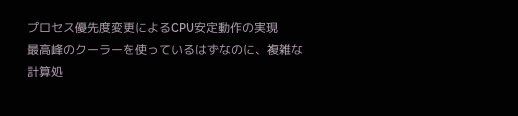プロセス優先度変更によるCPU安定動作の実現
最高峰のクーラーを使っているはずなのに、複雑な計算処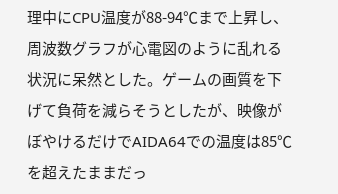理中にCPU温度が88-94℃まで上昇し、周波数グラフが心電図のように乱れる状況に呆然とした。ゲームの画質を下げて負荷を減らそうとしたが、映像がぼやけるだけでAIDA64での温度は85℃を超えたままだっ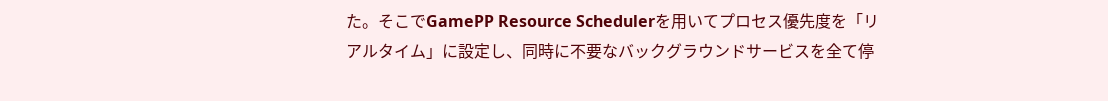た。そこでGamePP Resource Schedulerを用いてプロセス優先度を「リアルタイム」に設定し、同時に不要なバックグラウンドサービスを全て停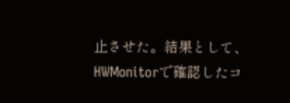止させた。結果として、HWMonitorで確認したコ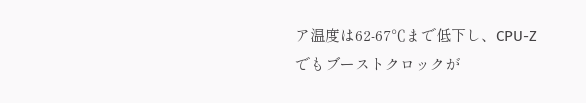ア温度は62-67℃まで低下し、CPU-Zでもブーストクロックが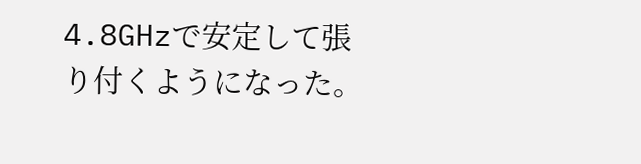4.8GHzで安定して張り付くようになった。